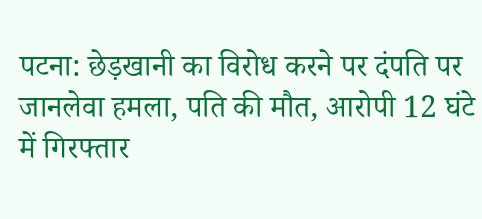पटना: छेड़खानी का विरोध करने पर दंपति पर जानलेवा हमला, पति की मौत, आरोपी 12 घंटे में गिरफ्तार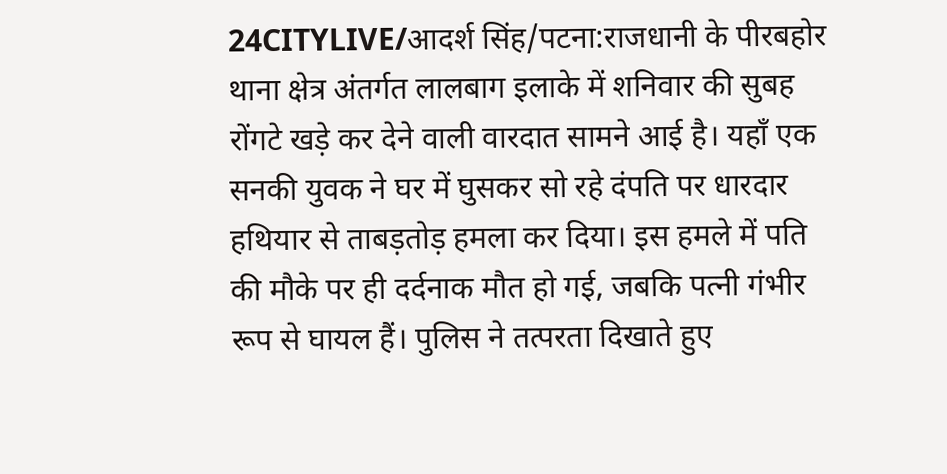24CITYLIVE/आदर्श सिंह/पटना:राजधानी के पीरबहोर थाना क्षेत्र अंतर्गत लालबाग इलाके में शनिवार की सुबह रोंगटे खड़े कर देने वाली वारदात सामने आई है। यहाँ एक सनकी युवक ने घर में घुसकर सो रहे दंपति पर धारदार हथियार से ताबड़तोड़ हमला कर दिया। इस हमले में पति की मौके पर ही दर्दनाक मौत हो गई, जबकि पत्नी गंभीर रूप से घायल हैं। पुलिस ने तत्परता दिखाते हुए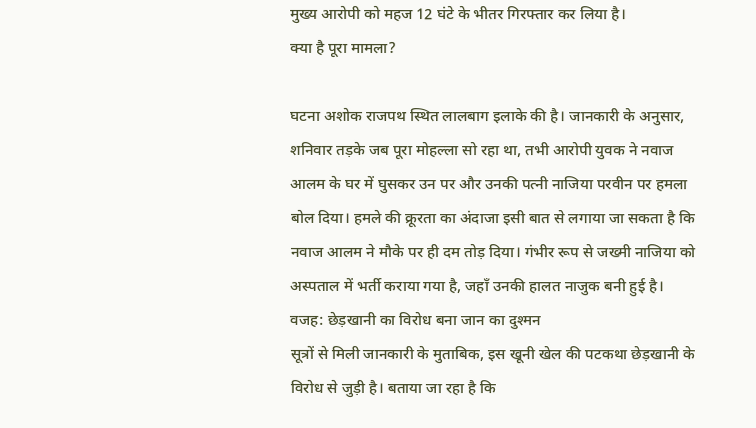मुख्य आरोपी को महज 12 घंटे के भीतर गिरफ्तार कर लिया है।
क्या है पूरा मामला?

घटना अशोक राजपथ स्थित लालबाग इलाके की है। जानकारी के अनुसार, शनिवार तड़के जब पूरा मोहल्ला सो रहा था, तभी आरोपी युवक ने नवाज आलम के घर में घुसकर उन पर और उनकी पत्नी नाजिया परवीन पर हमला बोल दिया। हमले की क्रूरता का अंदाजा इसी बात से लगाया जा सकता है कि नवाज आलम ने मौके पर ही दम तोड़ दिया। गंभीर रूप से जख्मी नाजिया को अस्पताल में भर्ती कराया गया है, जहाँ उनकी हालत नाजुक बनी हुई है।
वजह: छेड़खानी का विरोध बना जान का दुश्मन
सूत्रों से मिली जानकारी के मुताबिक, इस खूनी खेल की पटकथा छेड़खानी के विरोध से जुड़ी है। बताया जा रहा है कि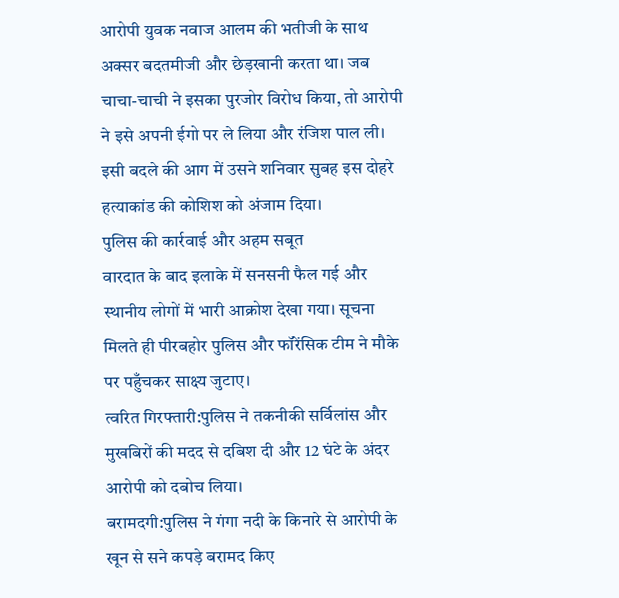आरोपी युवक नवाज आलम की भतीजी के साथ अक्सर बदतमीजी और छेड़खानी करता था। जब चाचा-चाची ने इसका पुरजोर विरोध किया, तो आरोपी ने इसे अपनी ईगो पर ले लिया और रंजिश पाल ली। इसी बदले की आग में उसने शनिवार सुबह इस दोहरे हत्याकांड की कोशिश को अंजाम दिया।
पुलिस की कार्रवाई और अहम सबूत
वारदात के बाद इलाके में सनसनी फैल गई और स्थानीय लोगों में भारी आक्रोश देखा गया। सूचना मिलते ही पीरबहोर पुलिस और फॉरेंसिक टीम ने मौके पर पहुँचकर साक्ष्य जुटाए।
त्वरित गिरफ्तारी:पुलिस ने तकनीकी सर्विलांस और मुखबिरों की मदद से दबिश दी और 12 घंटे के अंदर आरोपी को दबोच लिया।
बरामदगी:पुलिस ने गंगा नदी के किनारे से आरोपी के खून से सने कपड़े बरामद किए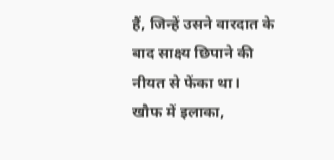हैं, जिन्हें उसने वारदात के बाद साक्ष्य छिपाने की नीयत से फेंका था।
खौफ में इलाका,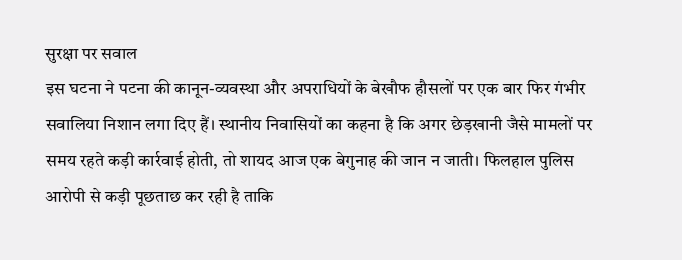सुरक्षा पर सवाल
इस घटना ने पटना की कानून-व्यवस्था और अपराधियों के बेखौफ हौसलों पर एक बार फिर गंभीर सवालिया निशान लगा दिए हैं। स्थानीय निवासियों का कहना है कि अगर छेड़खानी जैसे मामलों पर समय रहते कड़ी कार्रवाई होती, तो शायद आज एक बेगुनाह की जान न जाती। फिलहाल पुलिस आरोपी से कड़ी पूछताछ कर रही है ताकि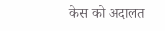केस को अदालत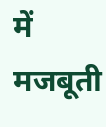में मजबूती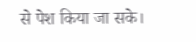से पेश किया जा सके।